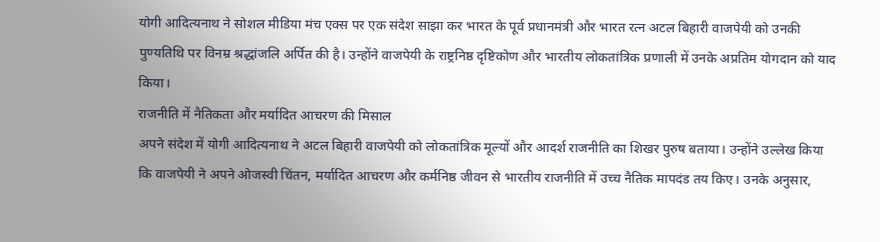योगी आदित्यनाथ ने सोशल मीडिया मंच एक्स पर एक संदेश साझा कर भारत के पूर्व प्रधानमंत्री और भारत रत्न अटल बिहारी वाजपेयी को उनकी पुण्यतिथि पर विनम्र श्रद्धांजलि अर्पित की है। उन्होंने वाजपेयी के राष्ट्रनिष्ठ दृष्टिकोण और भारतीय लोकतांत्रिक प्रणाली में उनके अप्रतिम योगदान को याद किया।
राजनीति में नैतिकता और मर्यादित आचरण की मिसाल
अपने संदेश में योगी आदित्यनाथ ने अटल बिहारी वाजपेयी को लोकतांत्रिक मूल्यों और आदर्श राजनीति का शिखर पुरुष बताया। उन्होंने उल्लेख किया कि वाजपेयी ने अपने ओजस्वी चिंतन, मर्यादित आचरण और कर्मनिष्ठ जीवन से भारतीय राजनीति में उच्च नैतिक मापदंड तय किए। उनके अनुसार,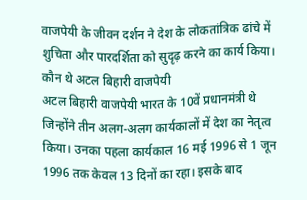वाजपेयी के जीवन दर्शन ने देश के लोकतांत्रिक ढांचे में शुचिता और पारदर्शिता को सुदृढ़ करने का कार्य किया।
कौन थे अटल बिहारी वाजपेयी
अटल बिहारी वाजपेयी भारत के 10वें प्रधानमंत्री थे जिन्होंने तीन अलग-अलग कार्यकालों में देश का नेतृत्व किया। उनका पहला कार्यकाल 16 मई 1996 से 1 जून 1996 तक केवल 13 दिनों का रहा। इसके बाद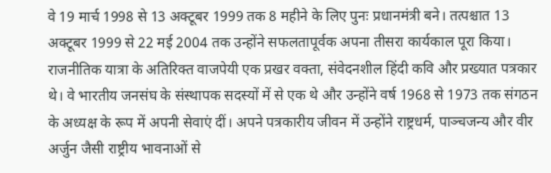वे 19 मार्च 1998 से 13 अक्टूबर 1999 तक 8 महीने के लिए पुनः प्रधानमंत्री बने। तत्पश्चात 13 अक्टूबर 1999 से 22 मई 2004 तक उन्होंने सफलतापूर्वक अपना तीसरा कार्यकाल पूरा किया।
राजनीतिक यात्रा के अतिरिक्त वाजपेयी एक प्रखर वक्ता, संवेदनशील हिंदी कवि और प्रख्यात पत्रकार थे। वे भारतीय जनसंघ के संस्थापक सदस्यों में से एक थे और उन्होंने वर्ष 1968 से 1973 तक संगठन के अध्यक्ष के रूप में अपनी सेवाएं दीं। अपने पत्रकारीय जीवन में उन्होंने राष्ट्रधर्म, पाञ्चजन्य और वीर अर्जुन जैसी राष्ट्रीय भावनाओं से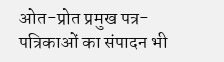ओत-प्रोत प्रमुख पत्र-पत्रिकाओं का संपादन भी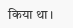किया था।